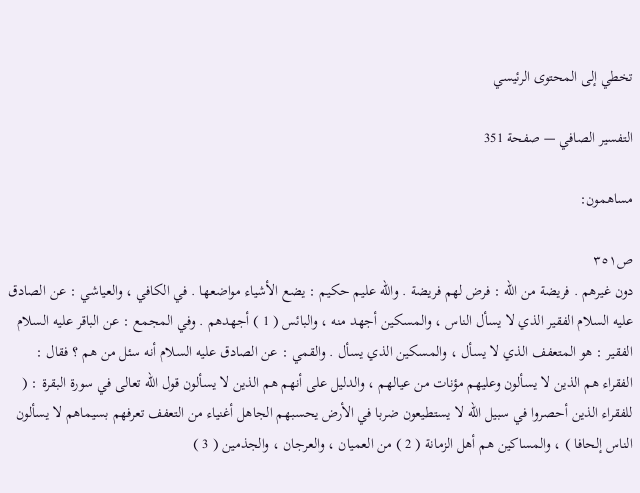تخطي إلى المحتوى الرئيسي

التفسير الصافي — صفحة 351

مساهمون:

ص٣٥١
دون غيرهم . فريضة من الله : فرض لهم فريضة . والله عليم حكيم : يضع الأشياء مواضعها . في الكافي ، والعياشي : عن الصادق عليه السلام الفقير الذي لا يسأل الناس ، والمسكين أجهد منه ، والبائس ( 1 ) أجهدهم . وفي المجمع : عن الباقر عليه السلام الفقير : هو المتعفف الذي لا يسأل ، والمسكين الذي يسأل . والقمي : عن الصادق عليه السلام أنه سئل من هم ؟ فقال : الفقراء هم الذين لا يسألون وعليهم مؤنات من عيالهم ، والدليل على أنهم هم الذين لا يسألون قول الله تعالى في سورة البقرة : ( للفقراء الذين أحصروا في سبيل الله لا يستطيعون ضربا في الأرض يحسبهم الجاهل أغنياء من التعفف تعرفهم بسيماهم لا يسألون الناس إلحافا ) ، والمساكين هم أهل الزمانة ( 2 ) من العميان ، والعرجان ، والجذمين ( 3 )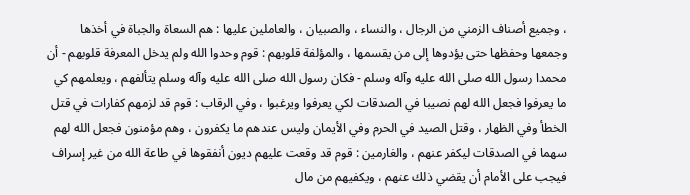، وجميع أصناف الزمني من الرجال ، والنساء ، والصبيان ، والعاملين عليها : هم السعاة والجباة في أخذها وجمعها وحفظها حتى يؤدوها إلى من يقسمها ، والمؤلفة قلوبهم : قوم وحدوا الله ولم يدخل المعرفة قلوبهم - أن محمدا رسول الله صلى الله عليه وآله وسلم - فكان رسول الله صلى الله عليه وآله وسلم يتألفهم ، ويعلمهم كي ما يعرفوا فجعل الله لهم نصيبا في الصدقات لكي يعرفوا ويرغبوا ، وفي الرقاب : قوم قد لزمهم كفارات في قتل الخطأ وفي الظهار ، وقتل الصيد في الحرم وفي الأيمان وليس عندهم ما يكفرون ، وهم مؤمنون فجعل الله لهم سهما في الصدقات ليكفر عنهم ، والغارمين : قوم قد وقعت عليهم ديون أنفقوها في طاعة الله من غير إسراف فيجب على الأمام أن يقضي ذلك عنهم ، ويكفيهم من مال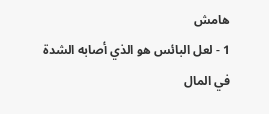هامش
1 - لعل البائس هو الذي أصابه الشدة في المال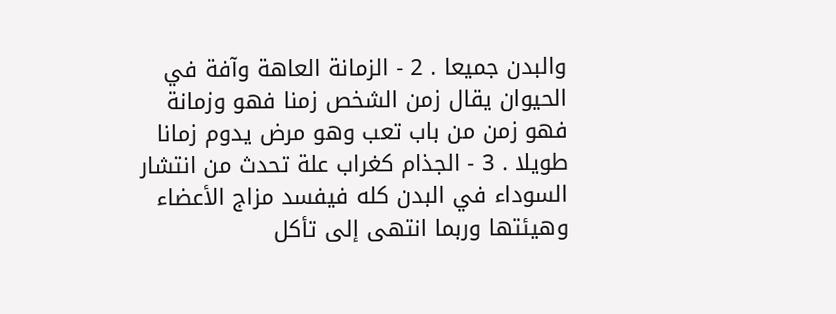والبدن جميعا . 2 - الزمانة العاهة وآفة في الحيوان يقال زمن الشخص زمنا فهو وزمانة فهو زمن من باب تعب وهو مرض يدوم زمانا طويلا . 3 - الجذام كغراب علة تحدث من انتشار السوداء في البدن كله فيفسد مزاج الأعضاء وهيئتها وربما انتهى إلى تأكل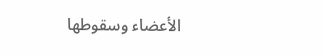الأعضاء وسقوطها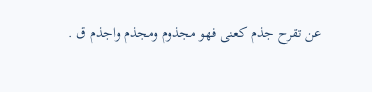عن تقرح جذم كعنى فهو مجذوم ومجذم واجذم ق .